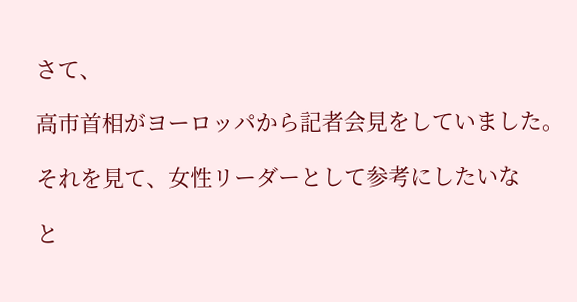さて、

高市首相がヨーロッパから記者会見をしていました。

それを見て、女性リーダーとして参考にしたいな

と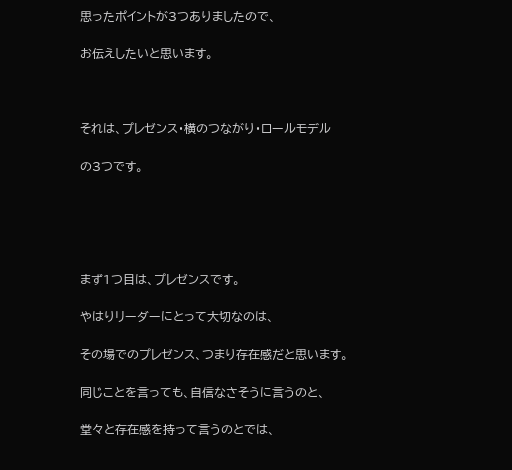思ったポイントが3つありましたので、

お伝えしたいと思います。



それは、プレゼンス・横のつながり・ロールモデル

の3つです。





まず1つ目は、プレゼンスです。

やはりリーダーにとって大切なのは、

その場でのプレゼンス、つまり存在感だと思います。

同じことを言っても、自信なさそうに言うのと、

堂々と存在感を持って言うのとでは、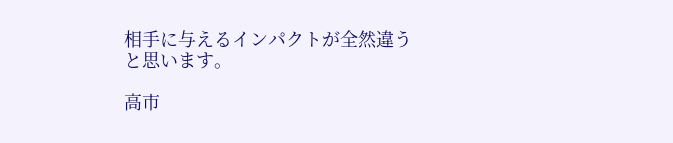相手に与えるインパクトが全然違うと思います。

高市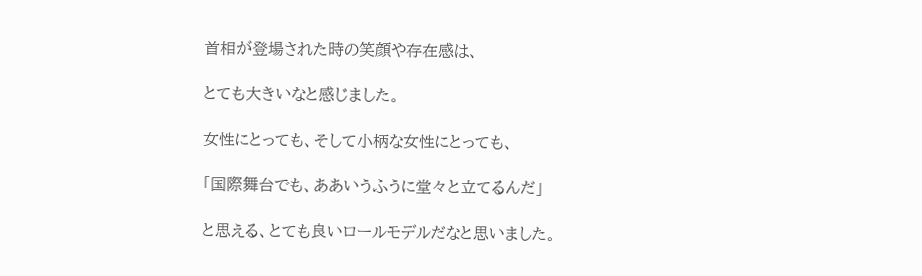首相が登場された時の笑顔や存在感は、

とても大きいなと感じました。

女性にとっても、そして小柄な女性にとっても、

「国際舞台でも、ああいうふうに堂々と立てるんだ」

と思える、とても良いロールモデルだなと思いました。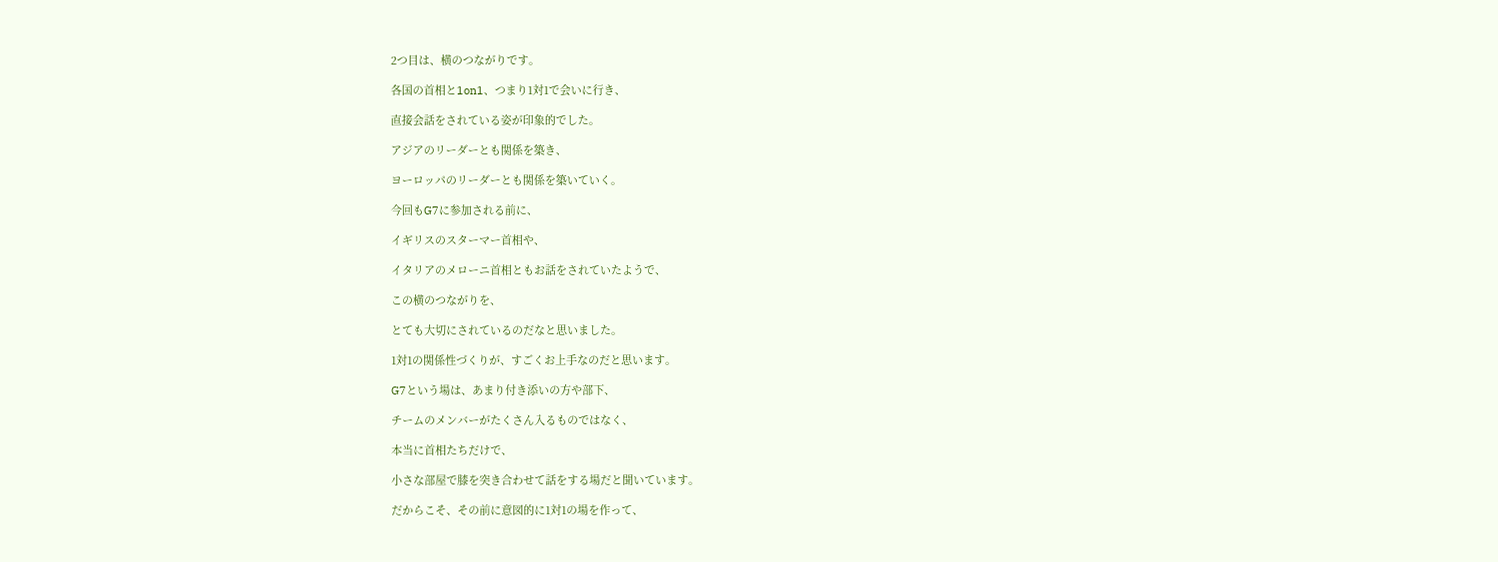2つ目は、横のつながりです。

各国の首相と1on1、つまり1対1で会いに行き、

直接会話をされている姿が印象的でした。

アジアのリーダーとも関係を築き、

ヨーロッパのリーダーとも関係を築いていく。

今回もG7に参加される前に、

イギリスのスターマー首相や、

イタリアのメローニ首相ともお話をされていたようで、

この横のつながりを、

とても大切にされているのだなと思いました。

1対1の関係性づくりが、すごくお上手なのだと思います。

G7という場は、あまり付き添いの方や部下、

チームのメンバーがたくさん入るものではなく、

本当に首相たちだけで、

小さな部屋で膝を突き合わせて話をする場だと聞いています。

だからこそ、その前に意図的に1対1の場を作って、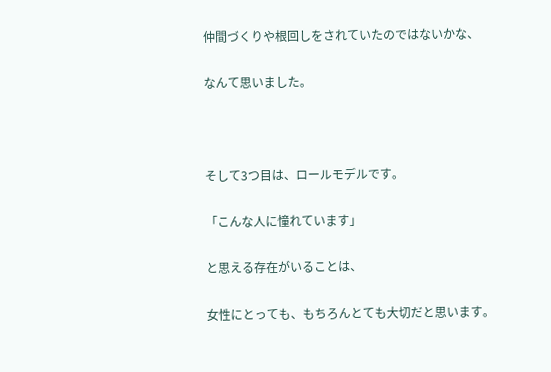仲間づくりや根回しをされていたのではないかな、

なんて思いました。



そして3つ目は、ロールモデルです。

「こんな人に憧れています」

と思える存在がいることは、

女性にとっても、もちろんとても大切だと思います。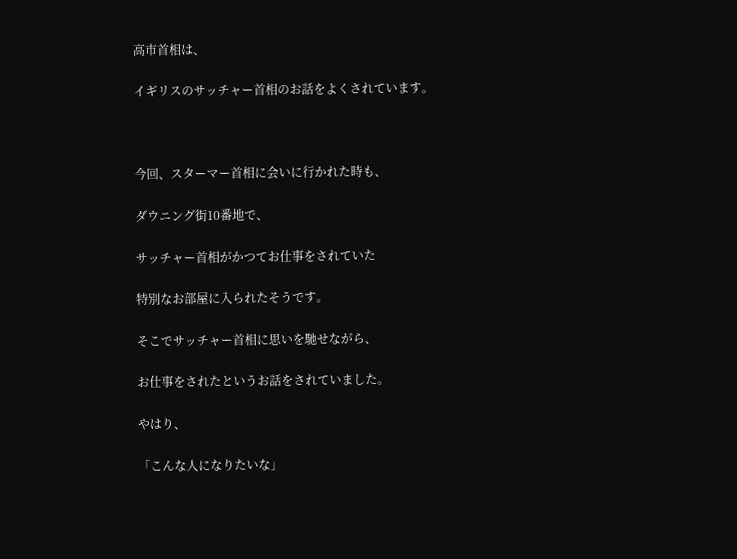高市首相は、

イギリスのサッチャー首相のお話をよくされています。



今回、スターマー首相に会いに行かれた時も、

ダウニング街10番地で、

サッチャー首相がかつてお仕事をされていた

特別なお部屋に入られたそうです。

そこでサッチャー首相に思いを馳せながら、

お仕事をされたというお話をされていました。

やはり、

「こんな人になりたいな」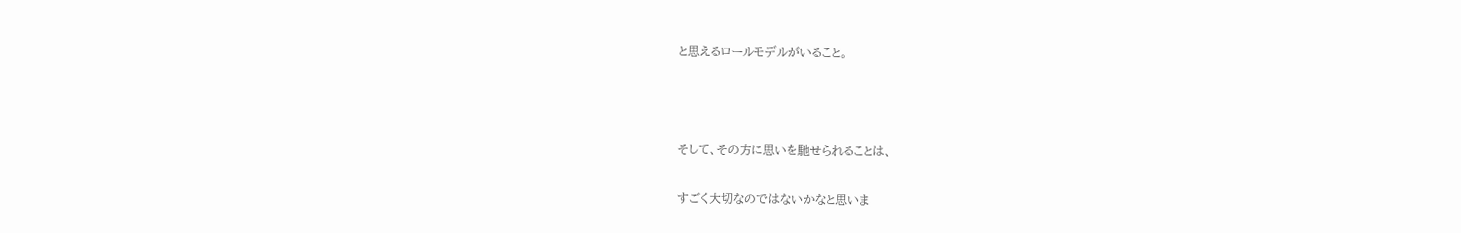と思えるロールモデルがいること。



そして、その方に思いを馳せられることは、

すごく大切なのではないかなと思いま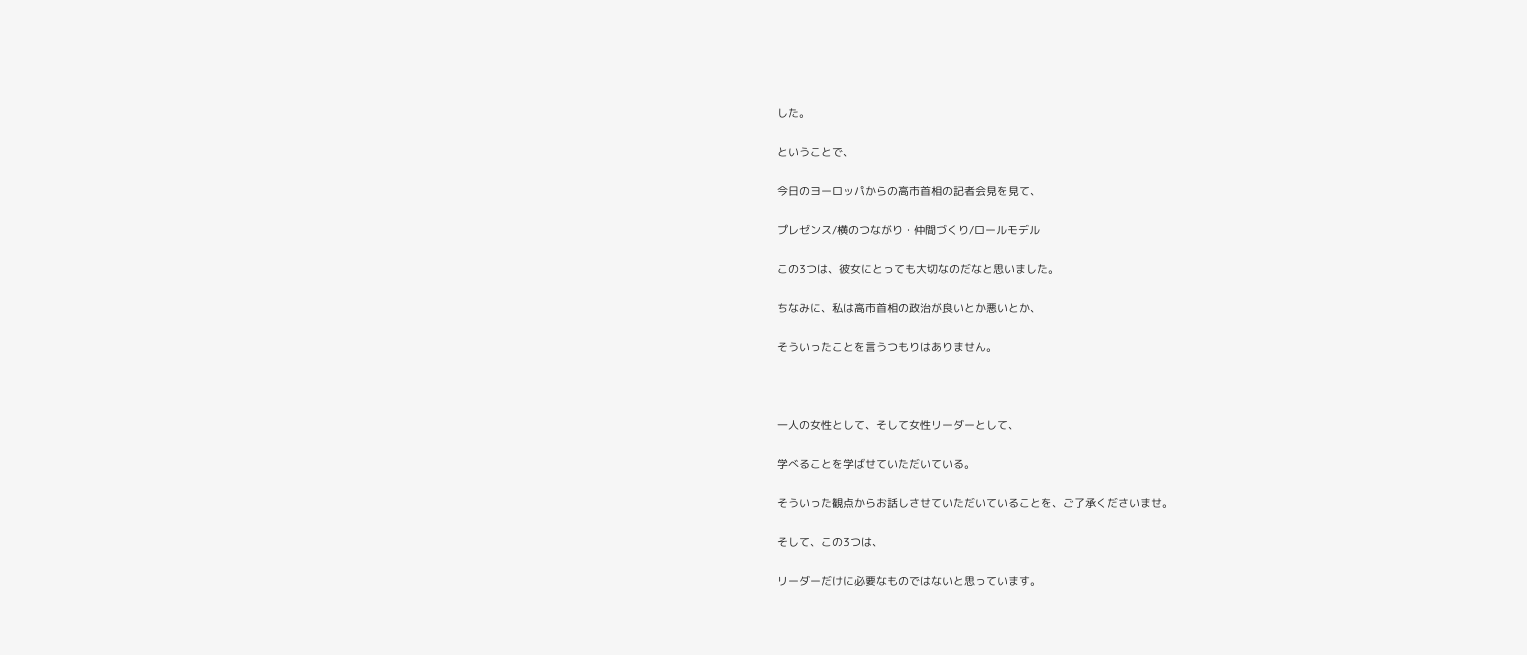した。

ということで、

今日のヨーロッパからの高市首相の記者会見を見て、

プレゼンス/横のつながり・仲間づくり/ロールモデル

この3つは、彼女にとっても大切なのだなと思いました。

ちなみに、私は高市首相の政治が良いとか悪いとか、

そういったことを言うつもりはありません。



一人の女性として、そして女性リーダーとして、

学べることを学ばせていただいている。

そういった観点からお話しさせていただいていることを、ご了承くださいませ。

そして、この3つは、

リーダーだけに必要なものではないと思っています。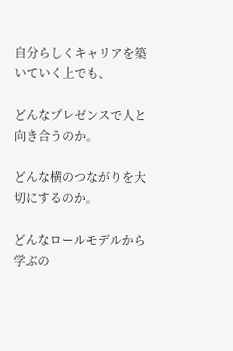自分らしくキャリアを築いていく上でも、

どんなプレゼンスで人と向き合うのか。

どんな横のつながりを大切にするのか。

どんなロールモデルから学ぶの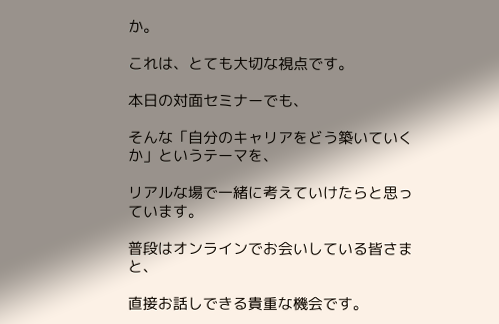か。

これは、とても大切な視点です。

本日の対面セミナーでも、

そんな「自分のキャリアをどう築いていくか」というテーマを、

リアルな場で一緒に考えていけたらと思っています。

普段はオンラインでお会いしている皆さまと、

直接お話しできる貴重な機会です。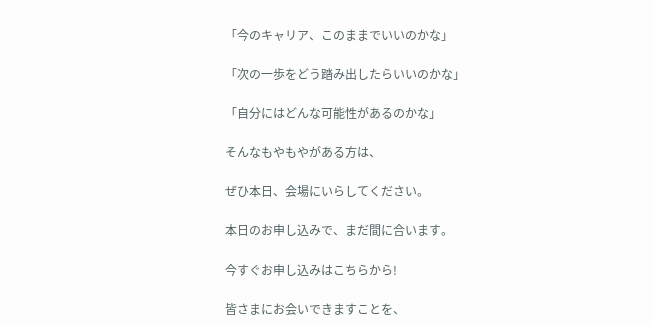「今のキャリア、このままでいいのかな」

「次の一歩をどう踏み出したらいいのかな」

「自分にはどんな可能性があるのかな」

そんなもやもやがある方は、

ぜひ本日、会場にいらしてください。

本日のお申し込みで、まだ間に合います。

今すぐお申し込みはこちらから!

皆さまにお会いできますことを、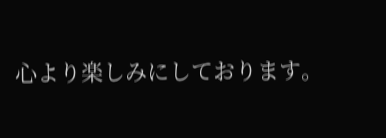心より楽しみにしております。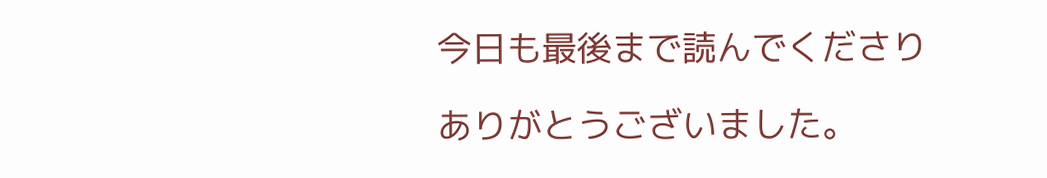今日も最後まで読んでくださり

ありがとうございました。